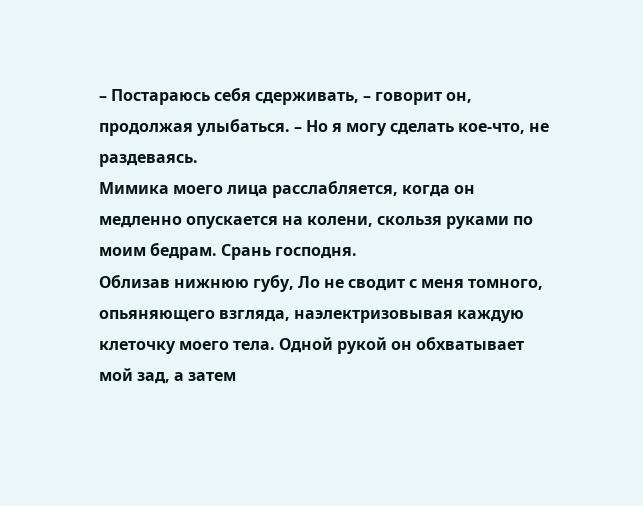– Постараюсь себя сдерживать, – говорит он, продолжая улыбаться. – Но я могу сделать кое-что, не раздеваясь.
Мимика моего лица расслабляется, когда он медленно опускается на колени, скользя руками по моим бедрам. Срань господня.
Облизав нижнюю губу, Ло не сводит с меня томного, опьяняющего взгляда, наэлектризовывая каждую клеточку моего тела. Одной рукой он обхватывает мой зад, а затем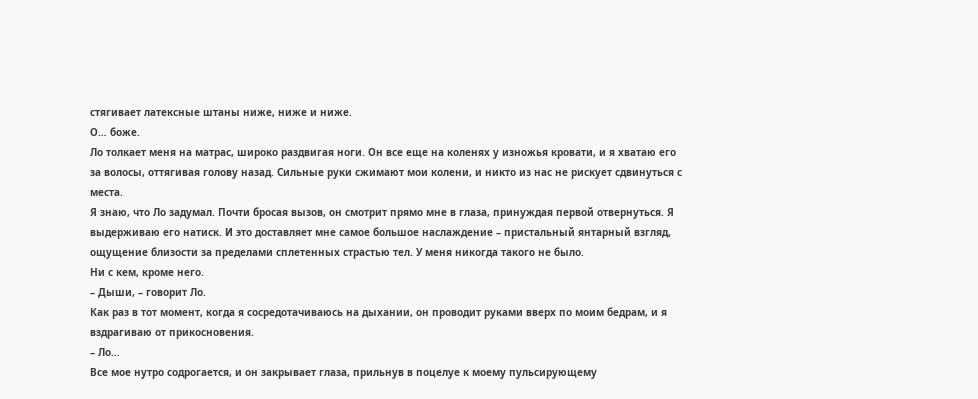стягивает латексные штаны ниже, ниже и ниже.
О… боже.
Ло толкает меня на матрас, широко раздвигая ноги. Он все еще на коленях у изножья кровати, и я хватаю его за волосы, оттягивая голову назад. Сильные руки сжимают мои колени, и никто из нас не рискует сдвинуться с места.
Я знаю, что Ло задумал. Почти бросая вызов, он смотрит прямо мне в глаза, принуждая первой отвернуться. Я выдерживаю его натиск. И это доставляет мне самое большое наслаждение – пристальный янтарный взгляд, ощущение близости за пределами сплетенных страстью тел. У меня никогда такого не было.
Ни с кем, кроме него.
– Дыши, – говорит Ло.
Как раз в тот момент, когда я сосредотачиваюсь на дыхании, он проводит руками вверх по моим бедрам, и я вздрагиваю от прикосновения.
– Ло…
Все мое нутро содрогается, и он закрывает глаза, прильнув в поцелуе к моему пульсирующему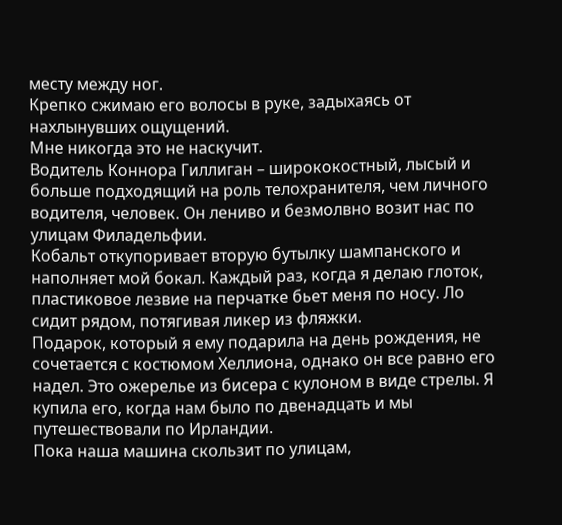месту между ног.
Крепко сжимаю его волосы в руке, задыхаясь от нахлынувших ощущений.
Мне никогда это не наскучит.
Водитель Коннора Гиллиган – ширококостный, лысый и больше подходящий на роль телохранителя, чем личного водителя, человек. Он лениво и безмолвно возит нас по улицам Филадельфии.
Кобальт откупоривает вторую бутылку шампанского и наполняет мой бокал. Каждый раз, когда я делаю глоток, пластиковое лезвие на перчатке бьет меня по носу. Ло сидит рядом, потягивая ликер из фляжки.
Подарок, который я ему подарила на день рождения, не сочетается с костюмом Хеллиона, однако он все равно его надел. Это ожерелье из бисера с кулоном в виде стрелы. Я купила его, когда нам было по двенадцать и мы путешествовали по Ирландии.
Пока наша машина скользит по улицам,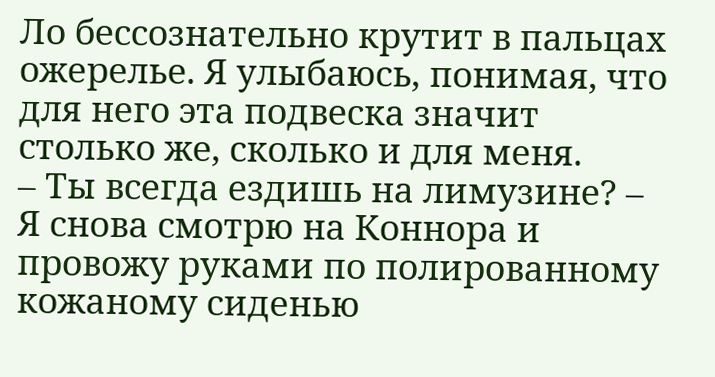Ло бессознательно крутит в пальцах ожерелье. Я улыбаюсь, понимая, что для него эта подвеска значит столько же, сколько и для меня.
– Ты всегда ездишь на лимузине? – Я снова смотрю на Коннора и провожу руками по полированному кожаному сиденью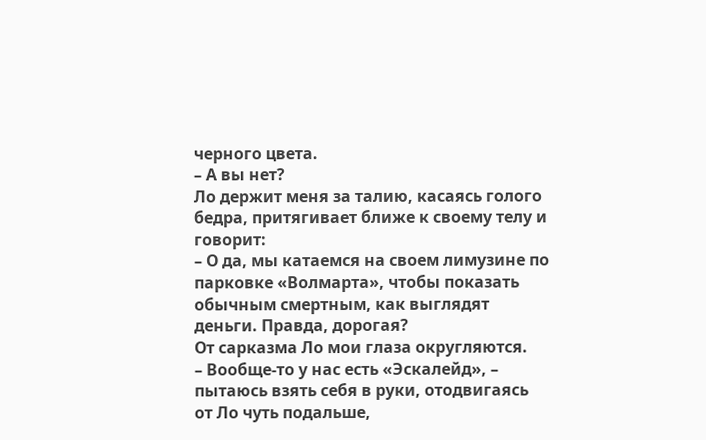черного цвета.
– А вы нет?
Ло держит меня за талию, касаясь голого бедра, притягивает ближе к своему телу и говорит:
– О да, мы катаемся на своем лимузине по парковке «Волмарта», чтобы показать обычным смертным, как выглядят деньги. Правда, дорогая?
От сарказма Ло мои глаза округляются.
– Вообще-то у нас есть «Эскалейд», – пытаюсь взять себя в руки, отодвигаясь от Ло чуть подальше,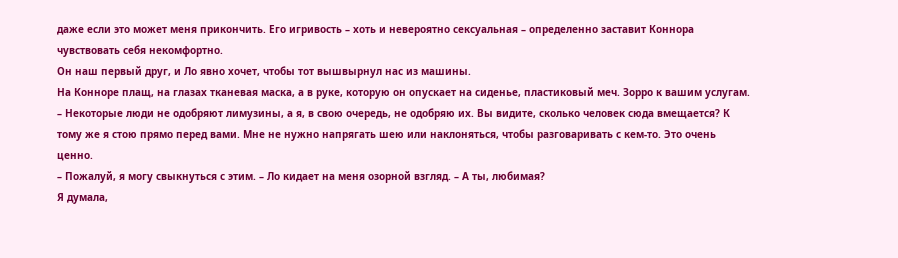даже если это может меня прикончить. Его игривость – хоть и невероятно сексуальная – определенно заставит Коннора чувствовать себя некомфортно.
Он наш первый друг, и Ло явно хочет, чтобы тот вышвырнул нас из машины.
На Конноре плащ, на глазах тканевая маска, а в руке, которую он опускает на сиденье, пластиковый меч. Зорро к вашим услугам.
– Некоторые люди не одобряют лимузины, а я, в свою очередь, не одобряю их. Вы видите, сколько человек сюда вмещается? К тому же я стою прямо перед вами. Мне не нужно напрягать шею или наклоняться, чтобы разговаривать с кем-то. Это очень ценно.
– Пожалуй, я могу свыкнуться с этим. – Ло кидает на меня озорной взгляд. – А ты, любимая?
Я думала,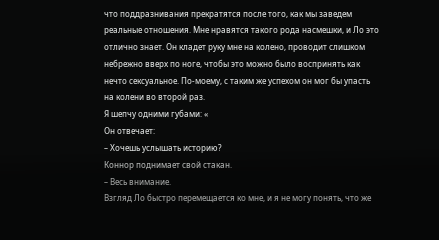что поддразнивания прекратятся после того, как мы заведем реальные отношения. Мне нравятся такого рода насмешки, и Ло это отлично знает. Он кладет руку мне на колено, проводит слишком небрежно вверх по ноге, чтобы это можно было воспринять как нечто сексуальное. По-моему, с таким же успехом он мог бы упасть на колени во второй раз.
Я шепчу одними губами: «
Он отвечает:
– Хочешь услышать историю?
Коннор поднимает свой стакан.
– Весь внимание.
Взгляд Ло быстро перемещается ко мне, и я не могу понять, что же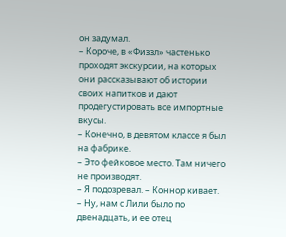он задумал.
– Короче, в «Физзл» частенько проходят экскурсии, на которых они рассказывают об истории своих напитков и дают продегустировать все импортные вкусы.
– Конечно, в девятом классе я был на фабрике.
– Это фейковое место. Там ничего не производят.
– Я подозревал. – Коннор кивает.
– Ну, нам с Лили было по двенадцать, и ее отец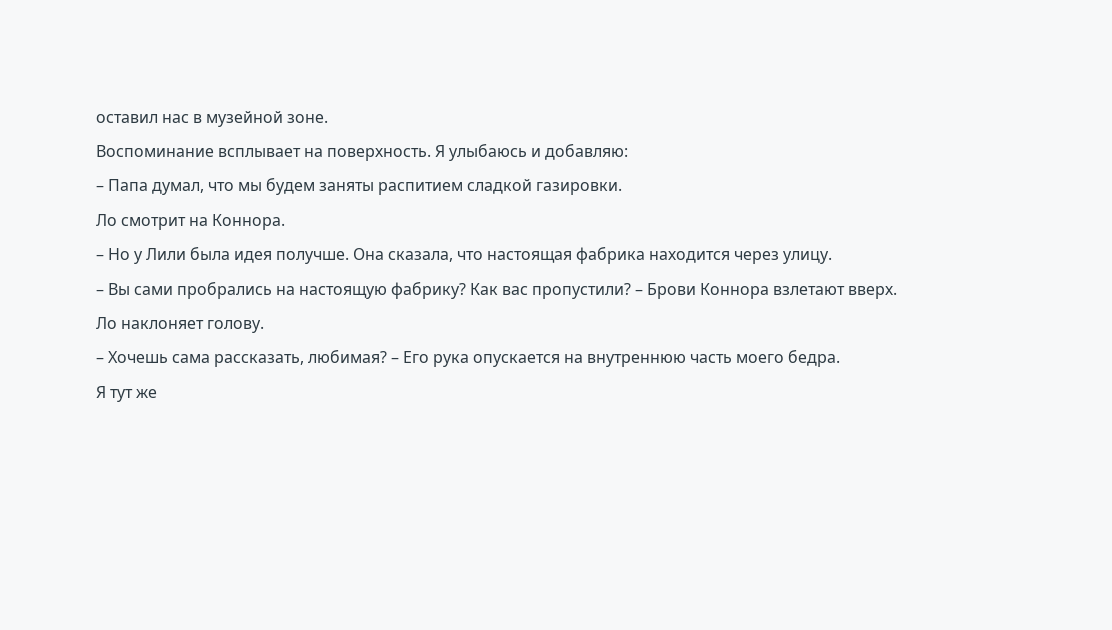оставил нас в музейной зоне.
Воспоминание всплывает на поверхность. Я улыбаюсь и добавляю:
– Папа думал, что мы будем заняты распитием сладкой газировки.
Ло смотрит на Коннора.
– Но у Лили была идея получше. Она сказала, что настоящая фабрика находится через улицу.
– Вы сами пробрались на настоящую фабрику? Как вас пропустили? – Брови Коннора взлетают вверх.
Ло наклоняет голову.
– Хочешь сама рассказать, любимая? – Его рука опускается на внутреннюю часть моего бедра.
Я тут же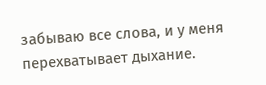забываю все слова, и у меня перехватывает дыхание.